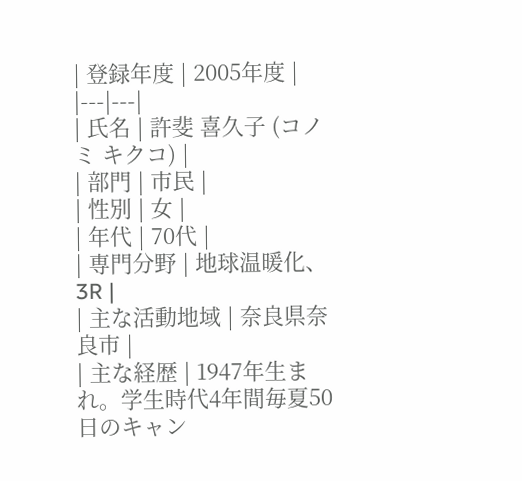| 登録年度 | 2005年度 |
|---|---|
| 氏名 | 許斐 喜久子 (コノミ キクコ) |
| 部門 | 市民 |
| 性別 | 女 |
| 年代 | 70代 |
| 専門分野 | 地球温暖化、3R |
| 主な活動地域 | 奈良県奈良市 |
| 主な経歴 | 1947年生まれ。学生時代4年間毎夏50日のキャン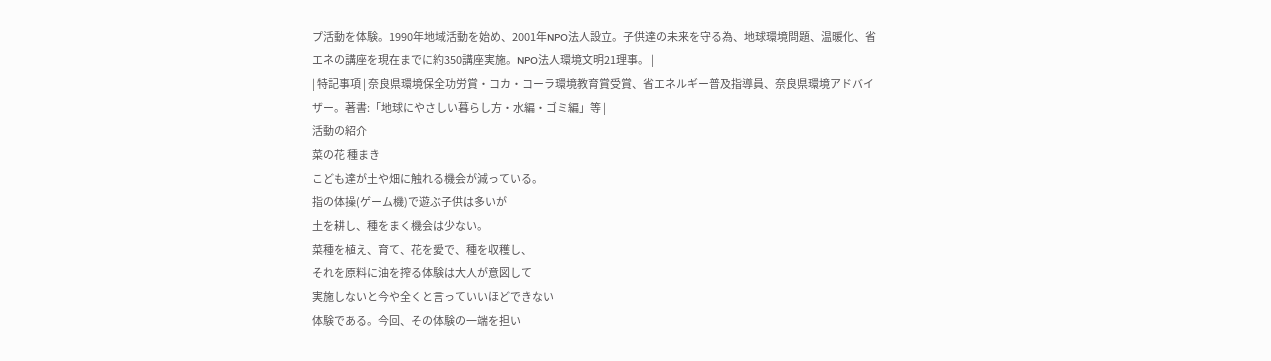プ活動を体験。1990年地域活動を始め、2001年NPO法人設立。子供達の未来を守る為、地球環境問題、温暖化、省エネの講座を現在までに約350講座実施。NPO法人環境文明21理事。 |
| 特記事項 | 奈良県環境保全功労賞・コカ・コーラ環境教育賞受賞、省エネルギー普及指導員、奈良県環境アドバイザー。著書:「地球にやさしい暮らし方・水編・ゴミ編」等 |
活動の紹介
菜の花 種まき
こども達が土や畑に触れる機会が減っている。
指の体操(ゲーム機)で遊ぶ子供は多いが
土を耕し、種をまく機会は少ない。
菜種を植え、育て、花を愛で、種を収穫し、
それを原料に油を搾る体験は大人が意図して
実施しないと今や全くと言っていいほどできない
体験である。今回、その体験の一端を担い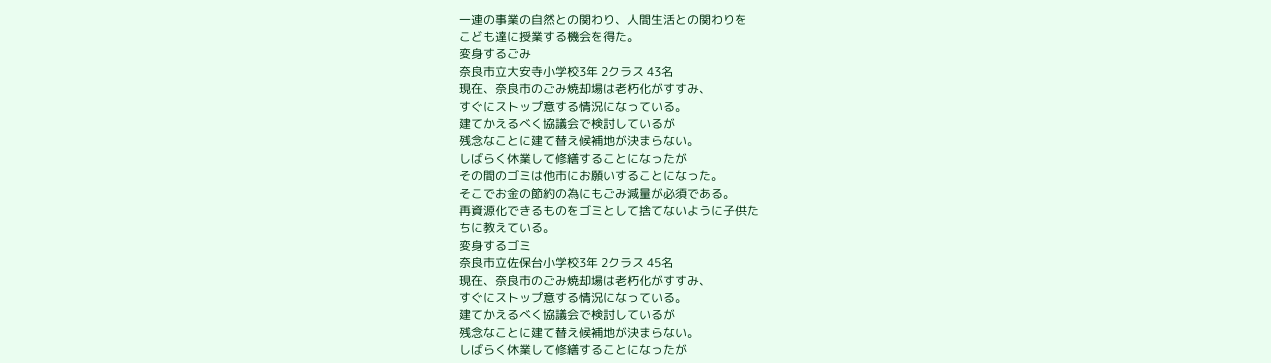一連の事業の自然との関わり、人間生活との関わりを
こども達に授業する機会を得た。
変身するごみ
奈良市立大安寺小学校3年 2クラス 43名
現在、奈良市のごみ焼却場は老朽化がすすみ、
すぐにストップ意する情況になっている。
建てかえるべく協議会で検討しているが
残念なことに建て替え候補地が決まらない。
しばらく休業して修繕することになったが
その間のゴミは他市にお願いすることになった。
そこでお金の節約の為にもごみ減量が必須である。
再資源化できるものをゴミとして捨てないように子供た
ちに教えている。
変身するゴミ
奈良市立佐保台小学校3年 2クラス 45名
現在、奈良市のごみ焼却場は老朽化がすすみ、
すぐにストップ意する情況になっている。
建てかえるべく協議会で検討しているが
残念なことに建て替え候補地が決まらない。
しばらく休業して修繕することになったが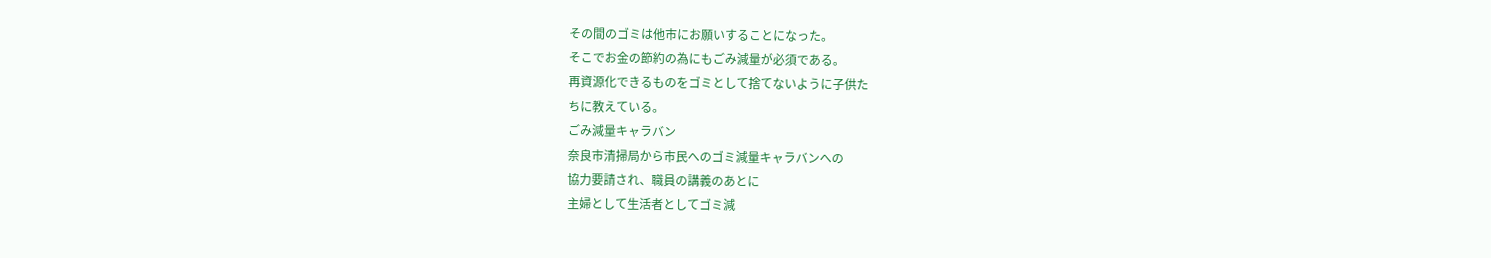その間のゴミは他市にお願いすることになった。
そこでお金の節約の為にもごみ減量が必須である。
再資源化できるものをゴミとして捨てないように子供た
ちに教えている。
ごみ減量キャラバン
奈良市清掃局から市民へのゴミ減量キャラバンへの
協力要請され、職員の講義のあとに
主婦として生活者としてゴミ減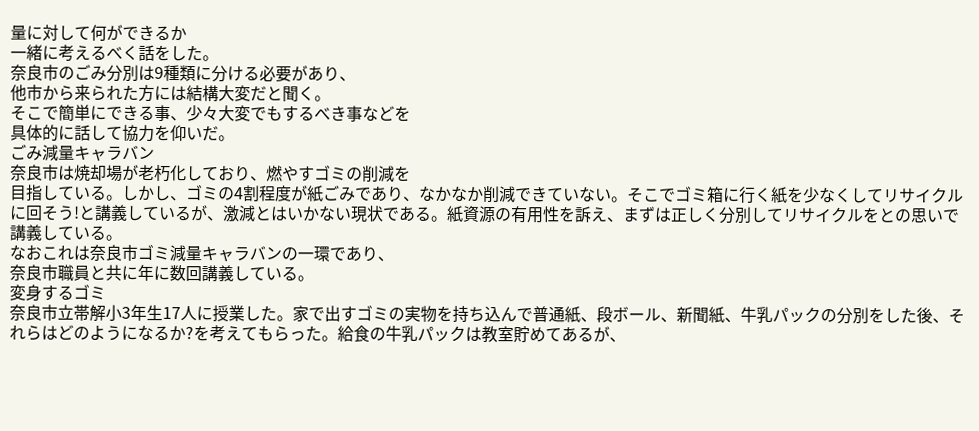量に対して何ができるか
一緒に考えるべく話をした。
奈良市のごみ分別は9種類に分ける必要があり、
他市から来られた方には結構大変だと聞く。
そこで簡単にできる事、少々大変でもするべき事などを
具体的に話して協力を仰いだ。
ごみ減量キャラバン
奈良市は焼却場が老朽化しており、燃やすゴミの削減を
目指している。しかし、ゴミの4割程度が紙ごみであり、なかなか削減できていない。そこでゴミ箱に行く紙を少なくしてリサイクルに回そう!と講義しているが、激減とはいかない現状である。紙資源の有用性を訴え、まずは正しく分別してリサイクルをとの思いで講義している。
なおこれは奈良市ゴミ減量キャラバンの一環であり、
奈良市職員と共に年に数回講義している。
変身するゴミ
奈良市立帯解小3年生17人に授業した。家で出すゴミの実物を持ち込んで普通紙、段ボール、新聞紙、牛乳パックの分別をした後、それらはどのようになるか?を考えてもらった。給食の牛乳パックは教室貯めてあるが、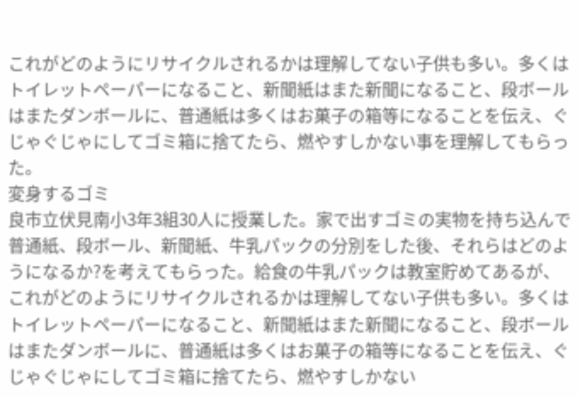これがどのようにリサイクルされるかは理解してない子供も多い。多くはトイレットペーパーになること、新聞紙はまた新聞になること、段ボールはまたダンボールに、普通紙は多くはお菓子の箱等になることを伝え、ぐじゃぐじゃにしてゴミ箱に捨てたら、燃やすしかない事を理解してもらった。
変身するゴミ
良市立伏見南小3年3組30人に授業した。家で出すゴミの実物を持ち込んで普通紙、段ボール、新聞紙、牛乳パックの分別をした後、それらはどのようになるか?を考えてもらった。給食の牛乳パックは教室貯めてあるが、これがどのようにリサイクルされるかは理解してない子供も多い。多くはトイレットペーパーになること、新聞紙はまた新聞になること、段ボールはまたダンボールに、普通紙は多くはお菓子の箱等になることを伝え、ぐじゃぐじゃにしてゴミ箱に捨てたら、燃やすしかない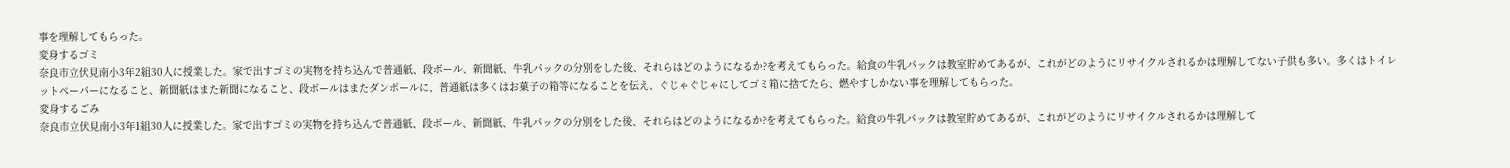事を理解してもらった。
変身するゴミ
奈良市立伏見南小3年2組30人に授業した。家で出すゴミの実物を持ち込んで普通紙、段ボール、新聞紙、牛乳パックの分別をした後、それらはどのようになるか?を考えてもらった。給食の牛乳パックは教室貯めてあるが、これがどのようにリサイクルされるかは理解してない子供も多い。多くはトイレットペーパーになること、新聞紙はまた新聞になること、段ボールはまたダンボールに、普通紙は多くはお菓子の箱等になることを伝え、ぐじゃぐじゃにしてゴミ箱に捨てたら、燃やすしかない事を理解してもらった。
変身するごみ
奈良市立伏見南小3年1組30人に授業した。家で出すゴミの実物を持ち込んで普通紙、段ボール、新聞紙、牛乳パックの分別をした後、それらはどのようになるか?を考えてもらった。給食の牛乳パックは教室貯めてあるが、これがどのようにリサイクルされるかは理解して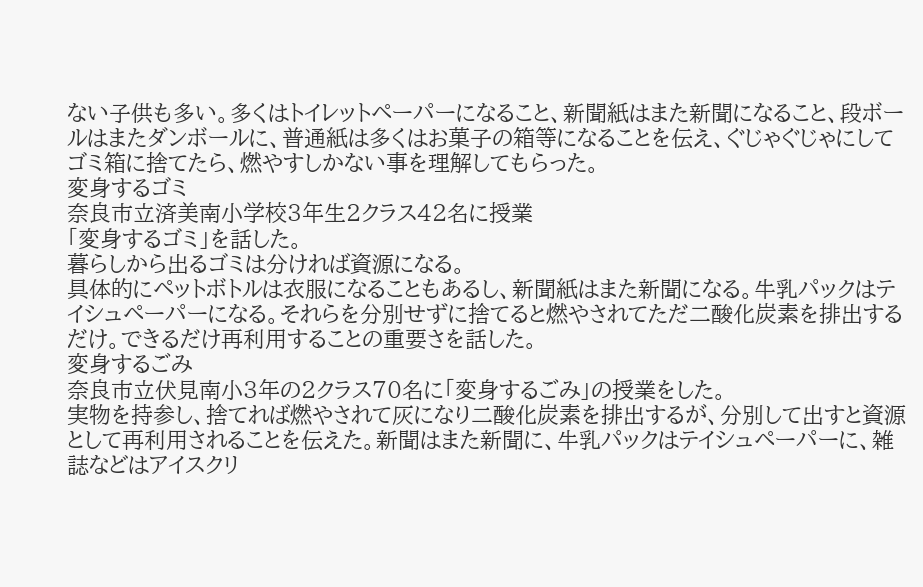ない子供も多い。多くはトイレットペーパーになること、新聞紙はまた新聞になること、段ボールはまたダンボールに、普通紙は多くはお菓子の箱等になることを伝え、ぐじゃぐじゃにしてゴミ箱に捨てたら、燃やすしかない事を理解してもらった。
変身するゴミ
奈良市立済美南小学校3年生2クラス42名に授業
「変身するゴミ」を話した。
暮らしから出るゴミは分ければ資源になる。
具体的にペットボトルは衣服になることもあるし、新聞紙はまた新聞になる。牛乳パックはテイシュペーパーになる。それらを分別せずに捨てると燃やされてただ二酸化炭素を排出するだけ。できるだけ再利用することの重要さを話した。
変身するごみ
奈良市立伏見南小3年の2クラス70名に「変身するごみ」の授業をした。
実物を持参し、捨てれば燃やされて灰になり二酸化炭素を排出するが、分別して出すと資源として再利用されることを伝えた。新聞はまた新聞に、牛乳パックはテイシュペーパーに、雑誌などはアイスクリ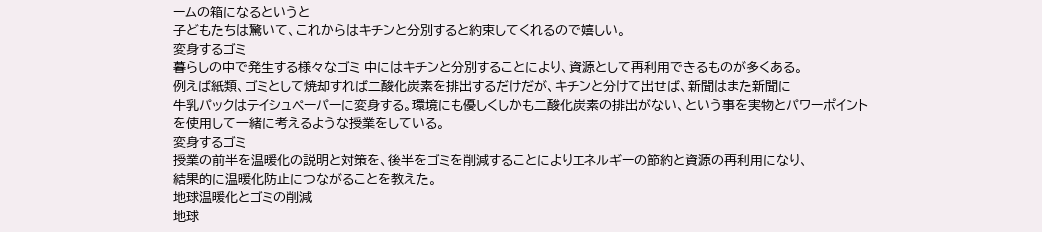ームの箱になるというと
子どもたちは驚いて、これからはキチンと分別すると約束してくれるので嬉しい。
変身するゴミ
暮らしの中で発生する様々なゴミ 中にはキチンと分別することにより、資源として再利用できるものが多くある。
例えば紙類、ゴミとして焼却すれば二酸化炭素を排出するだけだが、キチンと分けて出せば、新聞はまた新聞に
牛乳パックはテイシュペーパーに変身する。環境にも優しくしかも二酸化炭素の排出がない、という事を実物とパワーポイントを使用して一緒に考えるような授業をしている。
変身するゴミ
授業の前半を温暖化の説明と対策を、後半をゴミを削減することによりエネルギーの節約と資源の再利用になり、
結果的に温暖化防止につながることを教えた。
地球温暖化とゴミの削減
地球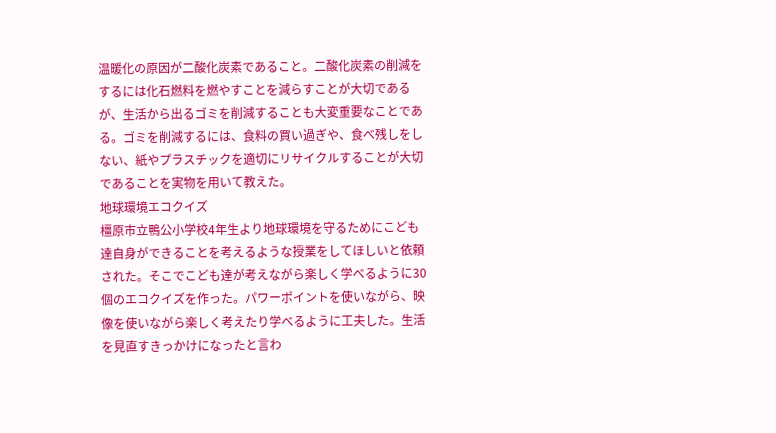温暖化の原因が二酸化炭素であること。二酸化炭素の削減をするには化石燃料を燃やすことを減らすことが大切であるが、生活から出るゴミを削減することも大変重要なことである。ゴミを削減するには、食料の買い過ぎや、食べ残しをしない、紙やプラスチックを適切にリサイクルすることが大切であることを実物を用いて教えた。
地球環境エコクイズ
橿原市立鴨公小学校4年生より地球環境を守るためにこども達自身ができることを考えるような授業をしてほしいと依頼された。そこでこども達が考えながら楽しく学べるように30個のエコクイズを作った。パワーポイントを使いながら、映像を使いながら楽しく考えたり学べるように工夫した。生活を見直すきっかけになったと言わ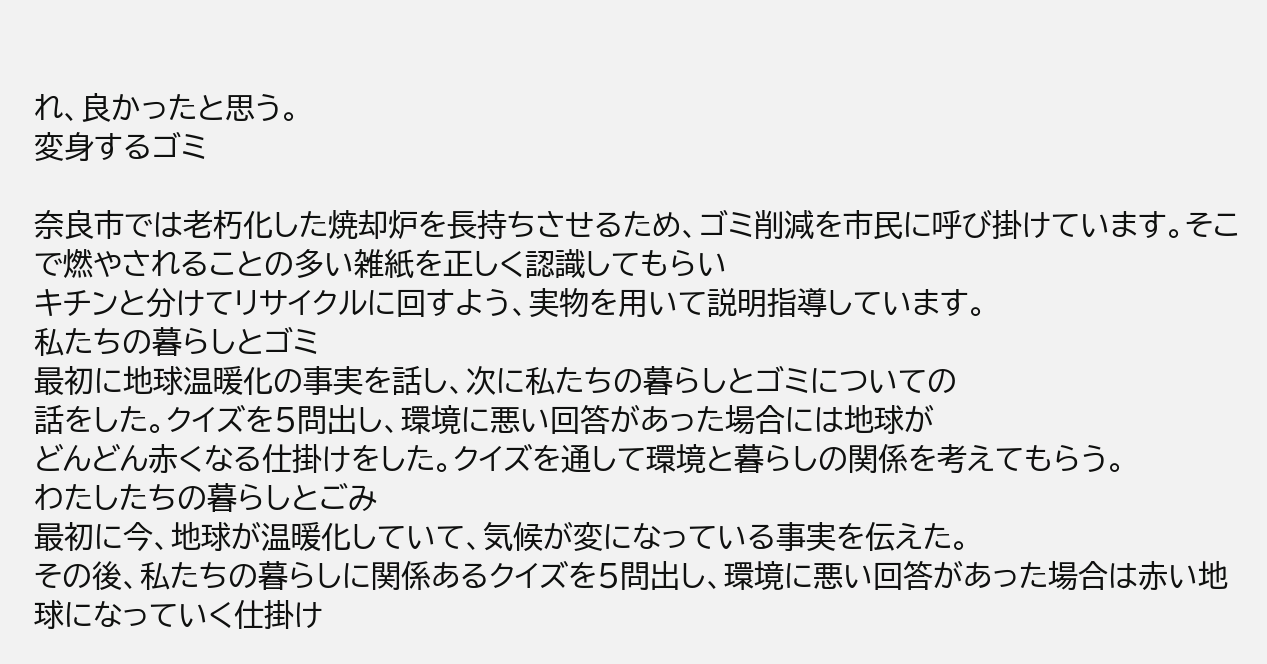れ、良かったと思う。
変身するゴミ

奈良市では老朽化した焼却炉を長持ちさせるため、ゴミ削減を市民に呼び掛けています。そこで燃やされることの多い雑紙を正しく認識してもらい
キチンと分けてリサイクルに回すよう、実物を用いて説明指導しています。
私たちの暮らしとゴミ
最初に地球温暖化の事実を話し、次に私たちの暮らしとゴミについての
話をした。クイズを5問出し、環境に悪い回答があった場合には地球が
どんどん赤くなる仕掛けをした。クイズを通して環境と暮らしの関係を考えてもらう。
わたしたちの暮らしとごみ
最初に今、地球が温暖化していて、気候が変になっている事実を伝えた。
その後、私たちの暮らしに関係あるクイズを5問出し、環境に悪い回答があった場合は赤い地球になっていく仕掛け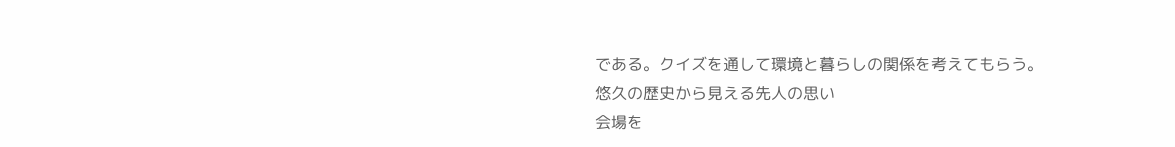である。クイズを通して環境と暮らしの関係を考えてもらう。
悠久の歴史から見える先人の思い
会場を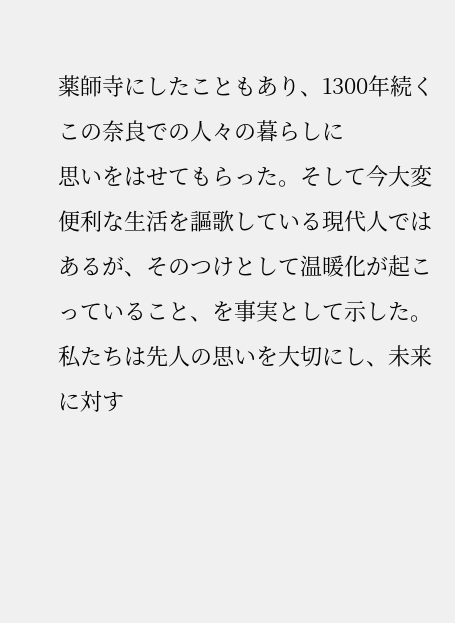薬師寺にしたこともあり、1300年続くこの奈良での人々の暮らしに
思いをはせてもらった。そして今大変便利な生活を謳歌している現代人ではあるが、そのつけとして温暖化が起こっていること、を事実として示した。私たちは先人の思いを大切にし、未来に対す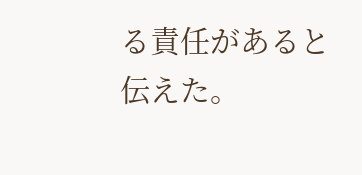る責任があると伝えた。